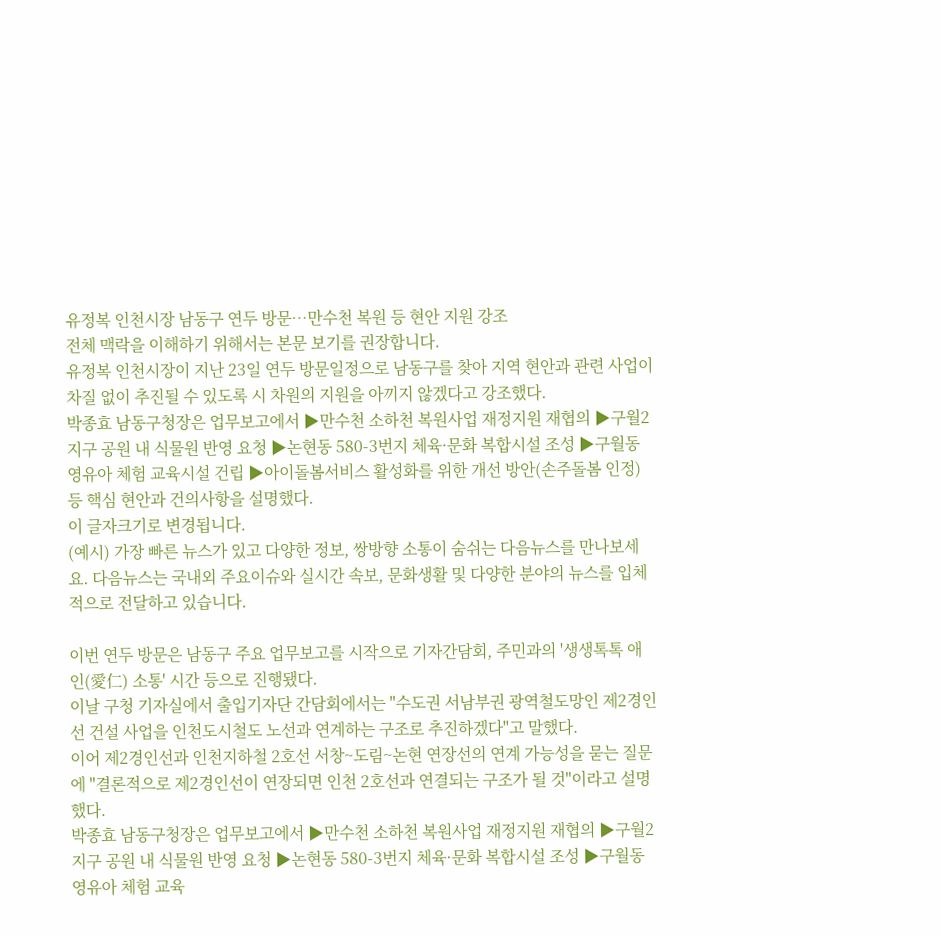유정복 인천시장 남동구 연두 방문…만수천 복원 등 현안 지원 강조
전체 맥락을 이해하기 위해서는 본문 보기를 권장합니다.
유정복 인천시장이 지난 23일 연두 방문일정으로 남동구를 찾아 지역 현안과 관련 사업이 차질 없이 추진될 수 있도록 시 차원의 지원을 아끼지 않겠다고 강조했다.
박종효 남동구청장은 업무보고에서 ▶만수천 소하천 복원사업 재정지원 재협의 ▶구월2지구 공원 내 식물원 반영 요청 ▶논현동 580-3번지 체육·문화 복합시설 조성 ▶구월동 영유아 체험 교육시설 건립 ▶아이돌봄서비스 활성화를 위한 개선 방안(손주돌봄 인정) 등 핵심 현안과 건의사항을 설명했다.
이 글자크기로 변경됩니다.
(예시) 가장 빠른 뉴스가 있고 다양한 정보, 쌍방향 소통이 숨쉬는 다음뉴스를 만나보세요. 다음뉴스는 국내외 주요이슈와 실시간 속보, 문화생활 및 다양한 분야의 뉴스를 입체적으로 전달하고 있습니다.

이번 연두 방문은 남동구 주요 업무보고를 시작으로 기자간담회, 주민과의 '생생톡톡 애인(愛仁) 소통' 시간 등으로 진행됐다.
이날 구청 기자실에서 출입기자단 간담회에서는 "수도권 서남부권 광역철도망인 제2경인선 건설 사업을 인천도시철도 노선과 연계하는 구조로 추진하겠다"고 말했다.
이어 제2경인선과 인천지하철 2호선 서창~도림~논현 연장선의 연계 가능성을 묻는 질문에 "결론적으로 제2경인선이 연장되면 인천 2호선과 연결되는 구조가 될 것"이라고 설명했다.
박종효 남동구청장은 업무보고에서 ▶만수천 소하천 복원사업 재정지원 재협의 ▶구월2지구 공원 내 식물원 반영 요청 ▶논현동 580-3번지 체육·문화 복합시설 조성 ▶구월동 영유아 체험 교육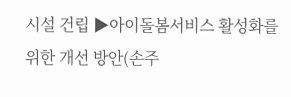시설 건립 ▶아이돌봄서비스 활성화를 위한 개선 방안(손주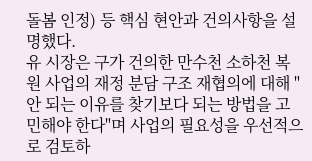돌봄 인정) 등 핵심 현안과 건의사항을 설명했다.
유 시장은 구가 건의한 만수천 소하천 복원 사업의 재정 분담 구조 재협의에 대해 "안 되는 이유를 찾기보다 되는 방법을 고민해야 한다"며 사업의 필요성을 우선적으로 검토하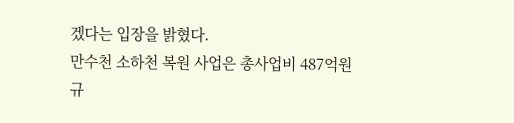겠다는 입장을 밝혔다.
만수천 소하천 복원 사업은 총사업비 487억원 규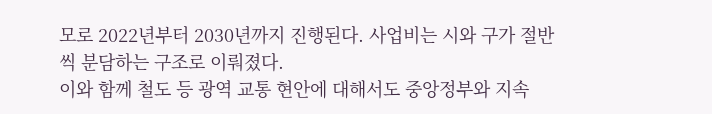모로 2022년부터 2030년까지 진행된다. 사업비는 시와 구가 절반씩 분담하는 구조로 이뤄졌다.
이와 함께 철도 등 광역 교통 현안에 대해서도 중앙정부와 지속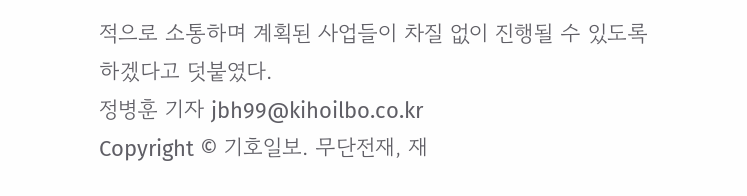적으로 소통하며 계획된 사업들이 차질 없이 진행될 수 있도록 하겠다고 덧붙였다.
정병훈 기자 jbh99@kihoilbo.co.kr
Copyright © 기호일보. 무단전재, 재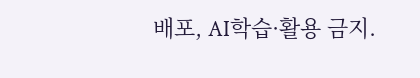배포, AI학습·활용 금지.